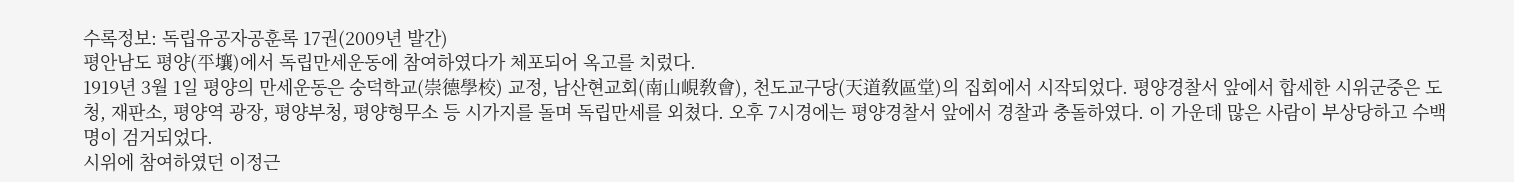수록정보: 독립유공자공훈록 17권(2009년 발간)
평안남도 평양(平壤)에서 독립만세운동에 참여하였다가 체포되어 옥고를 치렀다.
1919년 3월 1일 평양의 만세운동은 숭덕학교(崇德學校) 교정, 남산현교회(南山峴敎會), 천도교구당(天道敎區堂)의 집회에서 시작되었다. 평양경찰서 앞에서 합세한 시위군중은 도청, 재판소, 평양역 광장, 평양부청, 평양형무소 등 시가지를 돌며 독립만세를 외쳤다. 오후 7시경에는 평양경찰서 앞에서 경찰과 충돌하였다. 이 가운데 많은 사람이 부상당하고 수백 명이 검거되었다.
시위에 참여하였던 이정근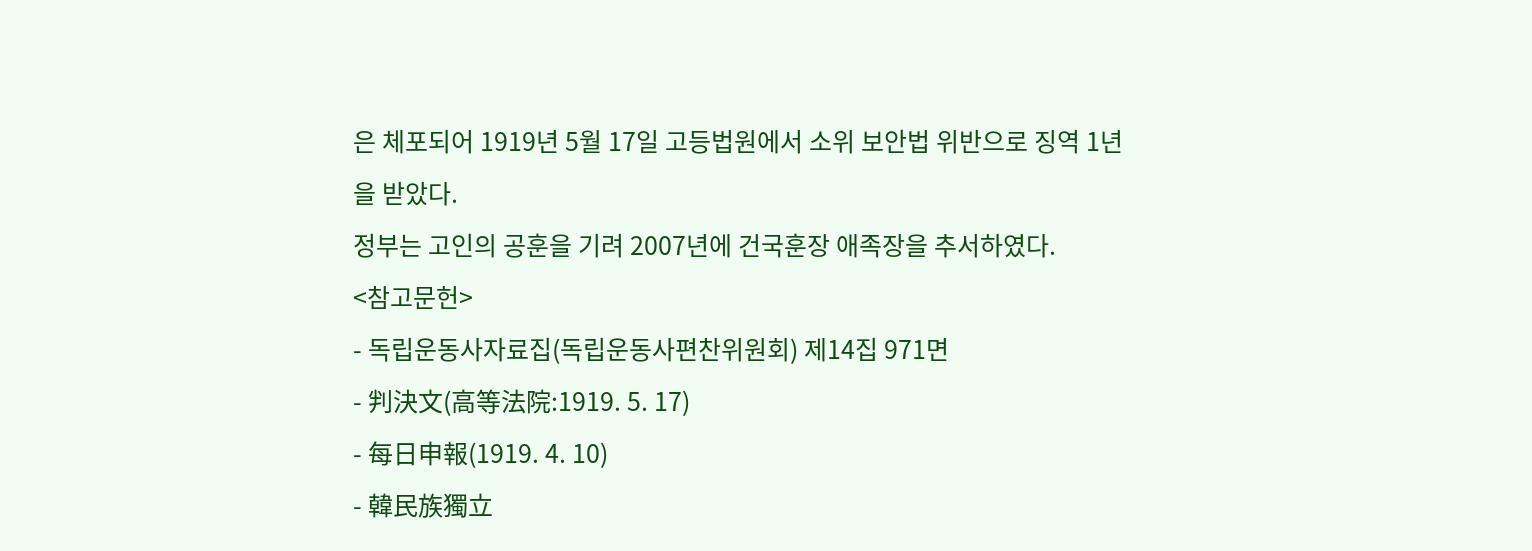은 체포되어 1919년 5월 17일 고등법원에서 소위 보안법 위반으로 징역 1년을 받았다.
정부는 고인의 공훈을 기려 2007년에 건국훈장 애족장을 추서하였다.
<참고문헌>
- 독립운동사자료집(독립운동사편찬위원회) 제14집 971면
- 判決文(高等法院:1919. 5. 17)
- 每日申報(1919. 4. 10)
- 韓民族獨立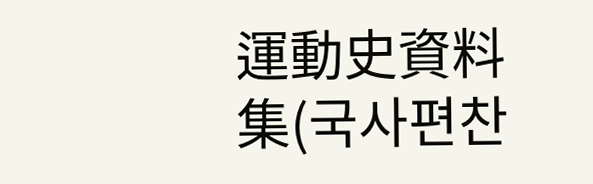運動史資料集(국사편찬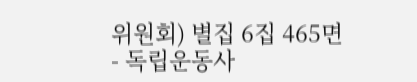위원회) 별집 6집 465면
- 독립운동사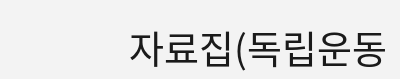자료집(독립운동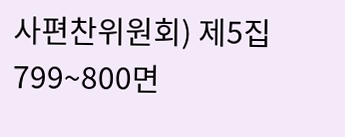사편찬위원회) 제5집 799~800면